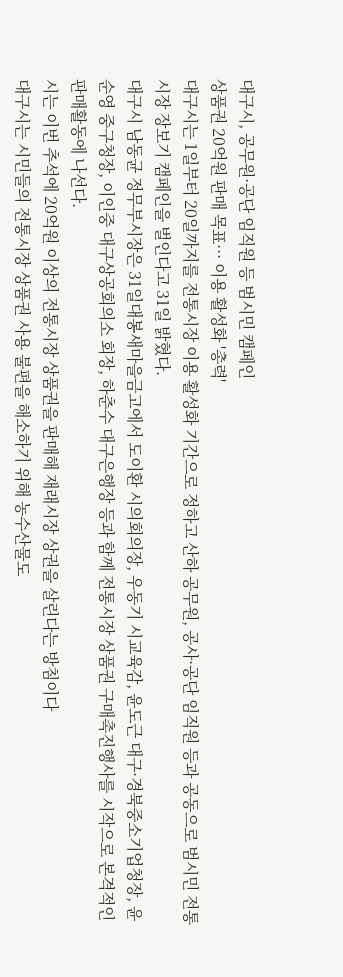대구시, 공무원·공단 임직원 등 범시민 캠페인
상품권 20억원 판매 목표··· 이용 활성화 '총력'
대구시는 1일부터 20일까지를 전통시장 이용 활성화 기간으로 정하고 산하 공무원, 공사·공단 임직원 등과 공동으로 범시민 전통시장 장보기 캠페인을 벌인다고 31일 밝혔다.
대구시 남동균 정무부시장은 31일대봉새마을금고에서 도이환 시의회의장, 우동기 시교육감, 윤도근 대구·경북중소기업청장, 윤순영 중구청장, 이인중 대구상공회의소 회장, 하춘수 대구은행장 등과 함께 전통시장 상품권 구매촉진행사를 시작으로 본격적인 판매활동에 나선다.
시는 이번 추석에 20억원 이상의 전통시장 상품권을 판매해 재래시장 상권을 살린다는 방침이다
대구시는 시민들의 전통시장 상품권 사용 불편을 해소하기 위해 농수산물도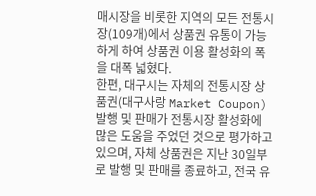매시장을 비롯한 지역의 모든 전통시장(109개)에서 상품권 유통이 가능하게 하여 상품권 이용 활성화의 폭을 대폭 넓혔다.
한편, 대구시는 자체의 전통시장 상품권(대구사랑 Market Coupon) 발행 및 판매가 전통시장 활성화에 많은 도움을 주었던 것으로 평가하고 있으며, 자체 상품권은 지난 30일부로 발행 및 판매를 종료하고, 전국 유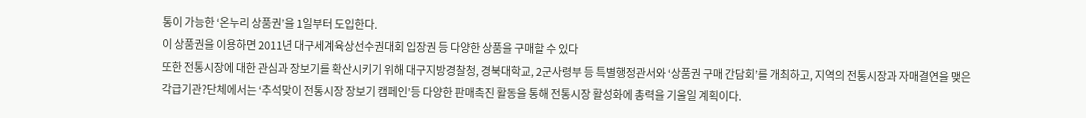통이 가능한 ‘온누리 상품권’을 1일부터 도입한다.
이 상품권을 이용하면 2011년 대구세계육상선수권대회 입장권 등 다양한 상품을 구매할 수 있다
또한 전통시장에 대한 관심과 장보기를 확산시키기 위해 대구지방경찰청, 경북대학교, 2군사령부 등 특별행정관서와 ‘상품권 구매 간담회’를 개최하고, 지역의 전통시장과 자매결연을 맺은 각급기관?단체에서는 ‘추석맞이 전통시장 장보기 캠페인’등 다양한 판매촉진 활동을 통해 전통시장 활성화에 총력을 기울일 계획이다.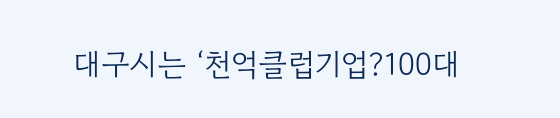대구시는 ‘천억클럽기업?100대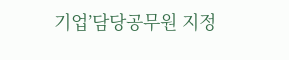기업’담당공무원 지정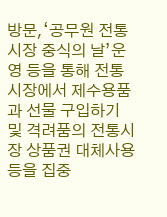방문,‘공무원 전통시장 중식의 날’운영 등을 통해 전통시장에서 제수용품과 선물 구입하기 및 격려품의 전통시장 상품권 대체사용 등을 집중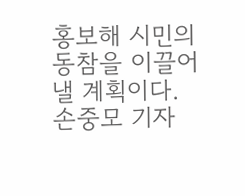홍보해 시민의 동참을 이끌어 낼 계획이다. 손중모 기자